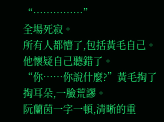“……………”
全場死寂。
所有人都懵了,包括黃毛自己。他懷疑自己聽錯了。
“你……你說什麼?”黃毛掏了掏耳朵,一臉荒謬。
阮蘭茵一字一頓,清晰的重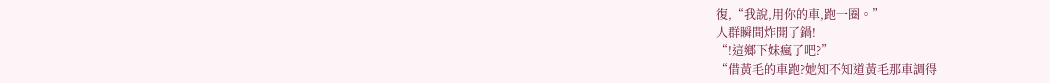復,“我說,用你的車,跑一圈。”
人群瞬間炸開了鍋!
“!這鄉下妹瘋了吧?”
“借黃毛的車跑?她知不知道黃毛那車調得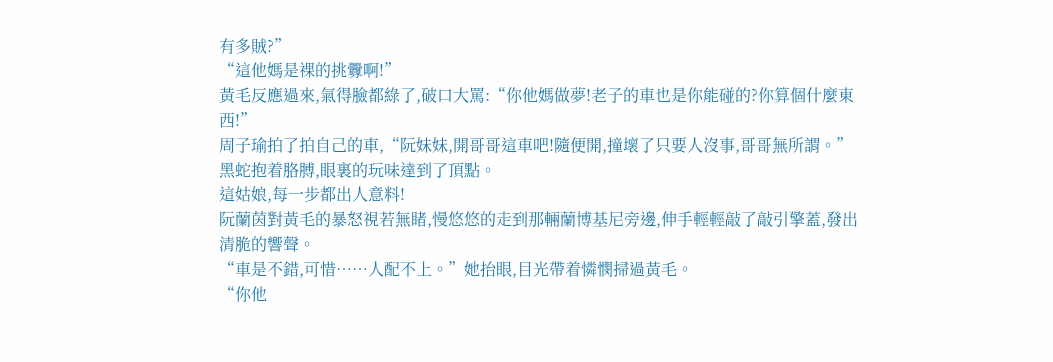有多賊?”
“這他媽是裸的挑釁啊!”
黃毛反應過來,氣得臉都綠了,破口大罵:“你他媽做夢!老子的車也是你能碰的?你算個什麼東西!”
周子瑜拍了拍自己的車,“阮妹妹,開哥哥這車吧!隨便開,撞壞了只要人沒事,哥哥無所謂。”
黑蛇抱着胳膊,眼裏的玩味達到了頂點。
這姑娘,每一步都出人意料!
阮蘭茵對黃毛的暴怒視若無睹,慢悠悠的走到那輛蘭博基尼旁邊,伸手輕輕敲了敲引擎蓋,發出清脆的響聲。
“車是不錯,可惜……人配不上。”她抬眼,目光帶着憐憫掃過黃毛。
“你他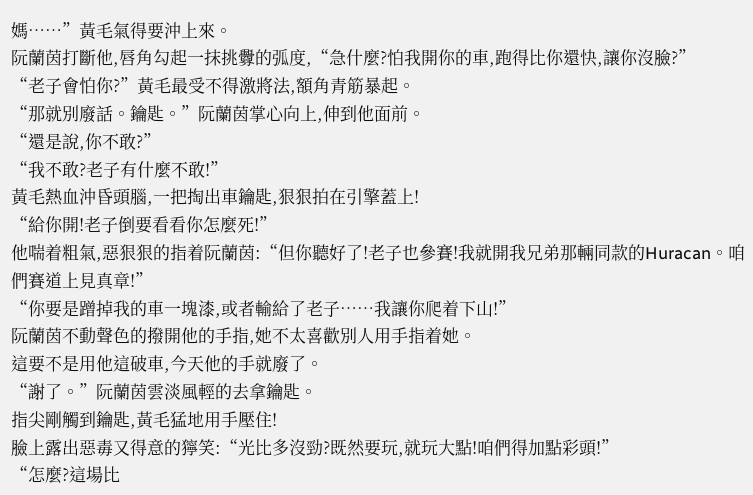媽……”黃毛氣得要沖上來。
阮蘭茵打斷他,唇角勾起一抹挑釁的弧度,“急什麼?怕我開你的車,跑得比你還快,讓你沒臉?”
“老子會怕你?”黃毛最受不得激將法,額角青筋暴起。
“那就別廢話。鑰匙。”阮蘭茵掌心向上,伸到他面前。
“還是說,你不敢?”
“我不敢?老子有什麼不敢!”
黃毛熱血沖昏頭腦,一把掏出車鑰匙,狠狠拍在引擎蓋上!
“給你開!老子倒要看看你怎麼死!”
他喘着粗氣,惡狠狠的指着阮蘭茵:“但你聽好了!老子也參賽!我就開我兄弟那輛同款的Huracan。咱們賽道上見真章!”
“你要是蹭掉我的車一塊漆,或者輸給了老子……我讓你爬着下山!”
阮蘭茵不動聲色的撥開他的手指,她不太喜歡別人用手指着她。
這要不是用他這破車,今天他的手就廢了。
“謝了。”阮蘭茵雲淡風輕的去拿鑰匙。
指尖剛觸到鑰匙,黃毛猛地用手壓住!
臉上露出惡毒又得意的獰笑:“光比多沒勁?既然要玩,就玩大點!咱們得加點彩頭!”
“怎麼?這場比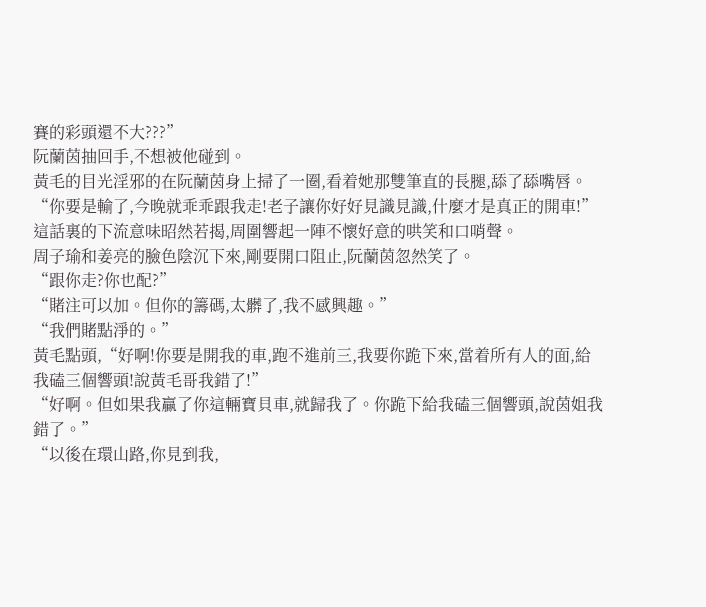賽的彩頭還不大???”
阮蘭茵抽回手,不想被他碰到。
黃毛的目光淫邪的在阮蘭茵身上掃了一圈,看着她那雙筆直的長腿,舔了舔嘴唇。
“你要是輸了,今晚就乖乖跟我走!老子讓你好好見識見識,什麼才是真正的開車!”
這話裏的下流意味昭然若揭,周圍響起一陣不懷好意的哄笑和口哨聲。
周子瑜和姜亮的臉色陰沉下來,剛要開口阻止,阮蘭茵忽然笑了。
“跟你走?你也配?”
“賭注可以加。但你的籌碼,太髒了,我不感興趣。”
“我們賭點淨的。”
黃毛點頭,“好啊!你要是開我的車,跑不進前三,我要你跪下來,當着所有人的面,給我磕三個響頭!說黃毛哥我錯了!”
“好啊。但如果我贏了你這輛寶貝車,就歸我了。你跪下給我磕三個響頭,說茵姐我錯了。”
“以後在環山路,你見到我,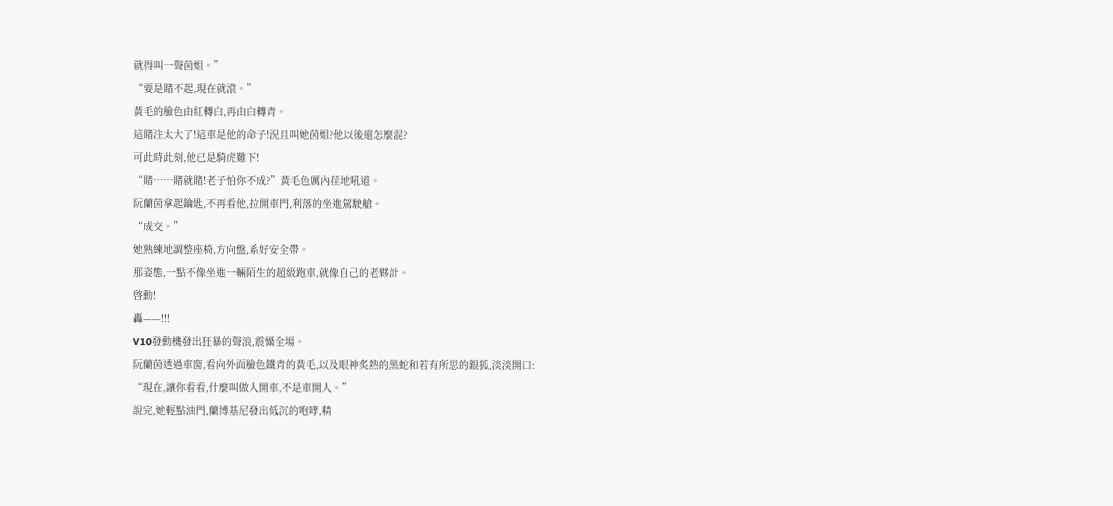就得叫一聲茵姐。”
“要是賭不起,現在就滾。”
黃毛的臉色由紅轉白,再由白轉青。
這賭注太大了!這車是他的命子!況且叫她茵姐?他以後還怎麼混?
可此時此刻,他已是騎虎難下!
“賭……賭就賭!老子怕你不成?”黃毛色厲內荏地吼道。
阮蘭茵拿起鑰匙,不再看他,拉開車門,利落的坐進駕駛艙。
“成交。”
她熟練地調整座椅,方向盤,系好安全帶。
那姿態,一點不像坐進一輛陌生的超級跑車,就像自己的老夥計。
啓動!
轟——!!!
V10發動機發出狂暴的聲浪,震懾全場。
阮蘭茵透過車窗,看向外面臉色鐵青的黃毛,以及眼神炙熱的黑蛇和若有所思的銀狐,淡淡開口:
“現在,讓你看看,什麼叫做人開車,不是車開人。”
說完,她輕點油門,蘭博基尼發出低沉的咆哮,精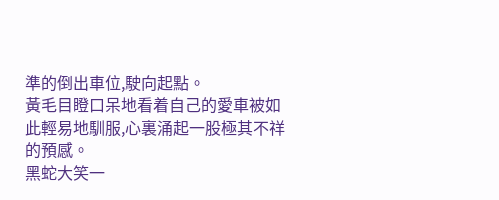準的倒出車位,駛向起點。
黃毛目瞪口呆地看着自己的愛車被如此輕易地馴服,心裏涌起一股極其不祥的預感。
黑蛇大笑一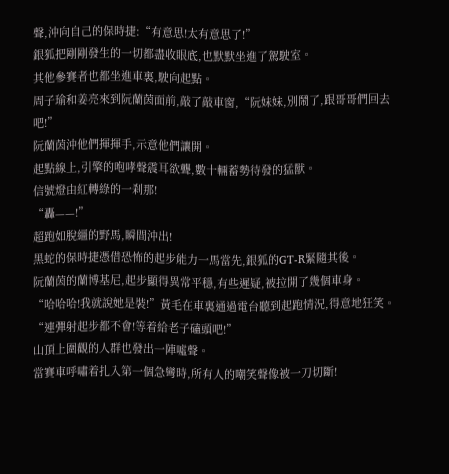聲,沖向自己的保時捷:“有意思!太有意思了!”
銀狐把剛剛發生的一切都盡收眼底,也默默坐進了駕駛室。
其他參賽者也都坐進車裏,駛向起點。
周子瑜和姜亮來到阮蘭茵面前,敲了敲車窗,“阮妹妹,別鬧了,跟哥哥們回去吧!”
阮蘭茵沖他們揮揮手,示意他們讓開。
起點線上,引擎的咆哮聲震耳欲聾,數十輛蓄勢待發的猛獸。
信號燈由紅轉綠的一刹那!
“轟——!”
超跑如脫繮的野馬,瞬間沖出!
黑蛇的保時捷憑借恐怖的起步能力一馬當先,銀狐的GT-R緊隨其後。
阮蘭茵的蘭博基尼,起步顯得異常平穩,有些遲疑,被拉開了幾個車身。
“哈哈哈!我就說她是裝!”黃毛在車裏通過電台聽到起跑情況,得意地狂笑。
“連彈射起步都不會!等着給老子磕頭吧!”
山頂上圍觀的人群也發出一陣噓聲。
當賽車呼嘯着扎入第一個急彎時,所有人的嘲笑聲像被一刀切斷!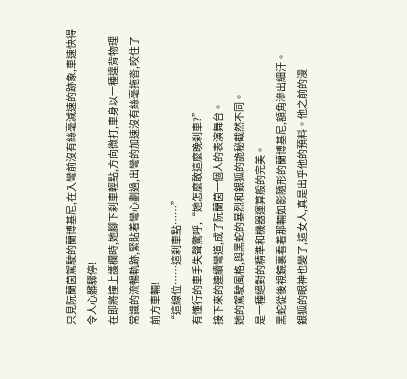只見阮蘭茵駕駛的蘭博基尼,在入彎前沒有絲毫減速的跡象,車速快得令人心髒驟停!
在即將撞上護欄時,她腳下刹車輕點,方向微打,車身以一種違背物理常識的流暢軌跡,緊貼着彎心劃過,出彎的加速沒有絲毫拖沓,咬住了前方車輛!
“這線位……這刹車點……”
有懂行的車手失聲驚呼,“她怎麼敢這麼晚刹車?”
接下來的連續彎道,成了阮蘭茵一個人的表演舞台。
她的駕駛風格,與黑蛇的暴烈和銀狐的詭秘截然不同。
是一種絕對的精準和機器運算般的完美。
黑蛇從後視鏡裏看着那輛如影隨形的蘭博基尼,額角滲出細汗。
銀狐的眼神也變了,這女人,真是出乎他的預料。他之前的漫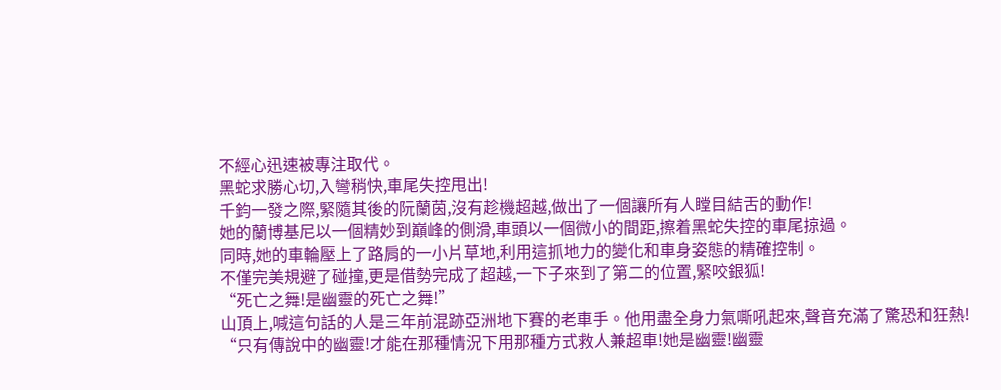不經心迅速被專注取代。
黑蛇求勝心切,入彎稍快,車尾失控甩出!
千鈞一發之際,緊隨其後的阮蘭茵,沒有趁機超越,做出了一個讓所有人瞠目結舌的動作!
她的蘭博基尼以一個精妙到巔峰的側滑,車頭以一個微小的間距,擦着黑蛇失控的車尾掠過。
同時,她的車輪壓上了路肩的一小片草地,利用這抓地力的變化和車身姿態的精確控制。
不僅完美規避了碰撞,更是借勢完成了超越,一下子來到了第二的位置,緊咬銀狐!
“死亡之舞!是幽靈的死亡之舞!”
山頂上,喊這句話的人是三年前混跡亞洲地下賽的老車手。他用盡全身力氣嘶吼起來,聲音充滿了驚恐和狂熱!
“只有傳說中的幽靈!才能在那種情況下用那種方式救人兼超車!她是幽靈!幽靈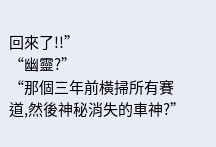回來了!!”
“幽靈?”
“那個三年前橫掃所有賽道,然後神秘消失的車神?”